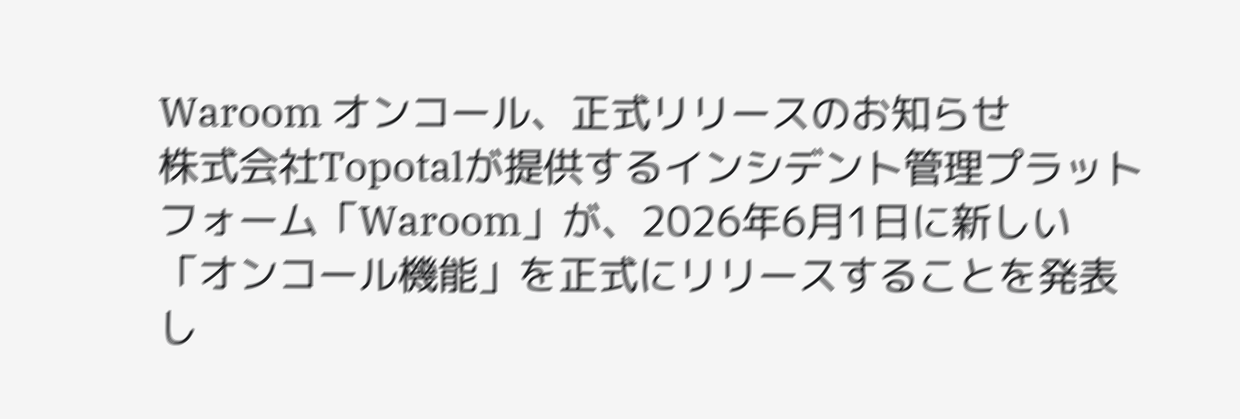Waroom オンコール、正式リリースのお知らせ
株式会社Topotalが提供するインシデント管理プラットフォーム「Waroom」が、2026年6月1日に新しい「オンコール機能」を正式にリリースすることを発表し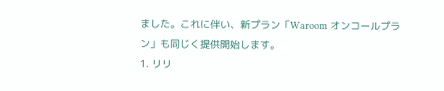ました。これに伴い、新プラン「Waroom オンコールプラン」も同じく提供開始します。
1. リリ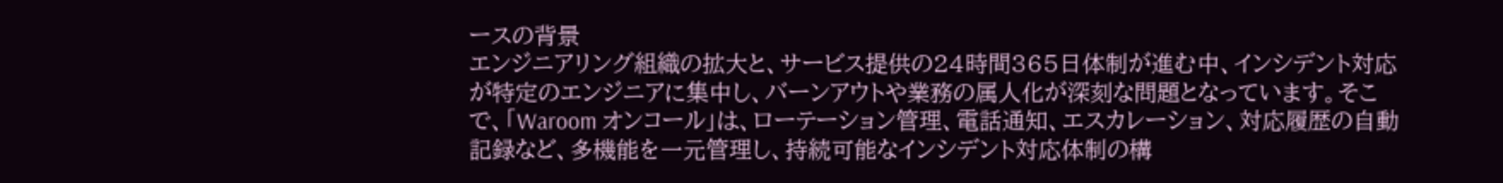ースの背景
エンジニアリング組織の拡大と、サービス提供の24時間365日体制が進む中、インシデント対応が特定のエンジニアに集中し、バーンアウトや業務の属人化が深刻な問題となっています。そこで、「Waroom オンコール」は、ローテーション管理、電話通知、エスカレーション、対応履歴の自動記録など、多機能を一元管理し、持続可能なインシデント対応体制の構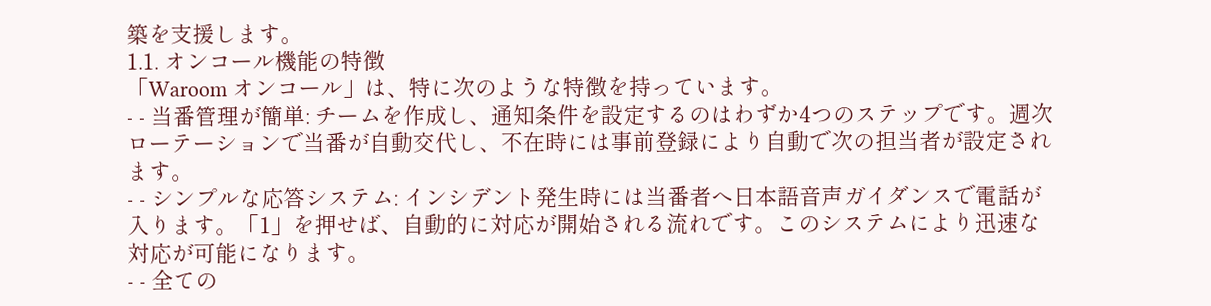築を支援します。
1.1. オンコール機能の特徴
「Waroom オンコール」は、特に次のような特徴を持っています。
- - 当番管理が簡単: チームを作成し、通知条件を設定するのはわずか4つのステップです。週次ローテーションで当番が自動交代し、不在時には事前登録により自動で次の担当者が設定されます。
- - シンプルな応答システム: インシデント発生時には当番者へ日本語音声ガイダンスで電話が入ります。「1」を押せば、自動的に対応が開始される流れです。このシステムにより迅速な対応が可能になります。
- - 全ての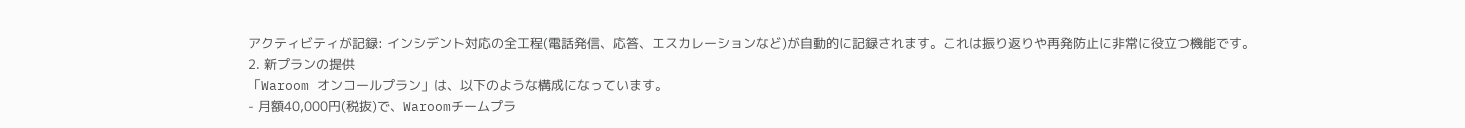アクティビティが記録: インシデント対応の全工程(電話発信、応答、エスカレーションなど)が自動的に記録されます。これは振り返りや再発防止に非常に役立つ機能です。
2. 新プランの提供
「Waroom オンコールプラン」は、以下のような構成になっています。
- 月額40,000円(税抜)で、Waroomチームプラ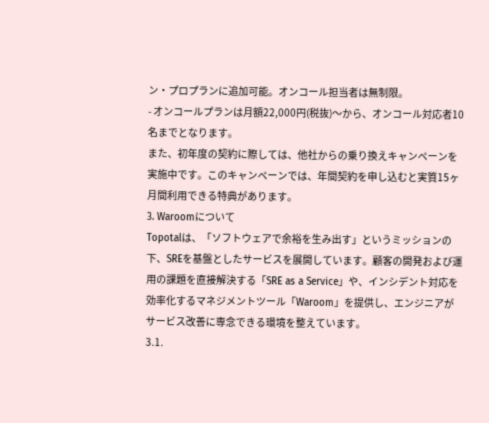ン・プロプランに追加可能。オンコール担当者は無制限。
- オンコールプランは月額22,000円(税抜)〜から、オンコール対応者10名までとなります。
また、初年度の契約に際しては、他社からの乗り換えキャンペーンを実施中です。このキャンペーンでは、年間契約を申し込むと実質15ヶ月間利用できる特典があります。
3. Waroomについて
Topotalは、「ソフトウェアで余裕を生み出す」というミッションの下、SREを基盤としたサービスを展開しています。顧客の開発および運用の課題を直接解決する「SRE as a Service」や、インシデント対応を効率化するマネジメントツール「Waroom」を提供し、エンジニアがサービス改善に専念できる環境を整えています。
3.1.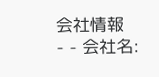会社情報
- - 会社名: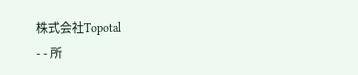株式会社Topotal
- - 所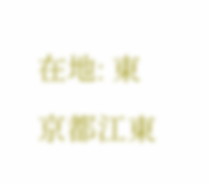在地: 東京都江東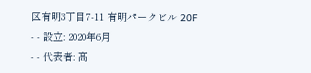区有明3丁目7-11 有明パークビル 20F
- - 設立: 2020年6月
- - 代表者: 髙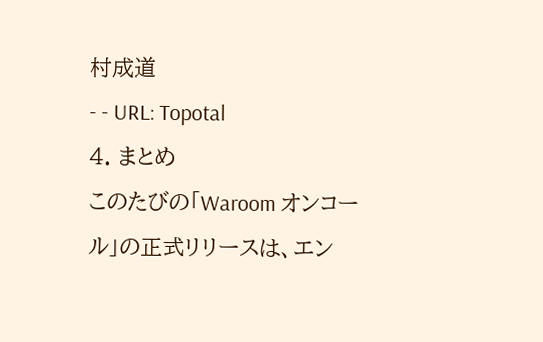村成道
- - URL: Topotal
4. まとめ
このたびの「Waroom オンコール」の正式リリースは、エン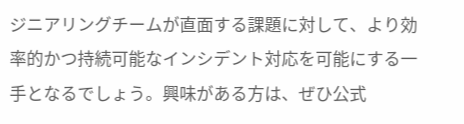ジニアリングチームが直面する課題に対して、より効率的かつ持続可能なインシデント対応を可能にする一手となるでしょう。興味がある方は、ぜひ公式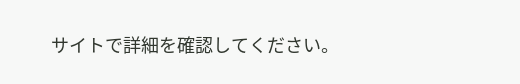サイトで詳細を確認してください。